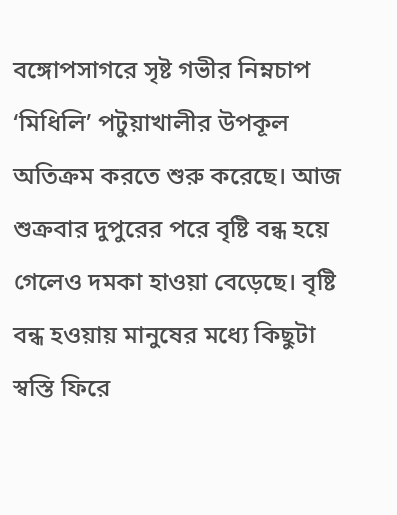বঙ্গোপসাগরে সৃষ্ট গভীর নিম্নচাপ ‘মিধিলি’ পটুয়াখালীর উপকূল অতিক্রম করতে শুরু করেছে। আজ শুক্রবার দুপুরের পরে বৃষ্টি বন্ধ হয়ে গেলেও দমকা হাওয়া বেড়েছে। বৃষ্টি বন্ধ হওয়ায় মানুষের মধ্যে কিছুটা স্বস্তি ফিরে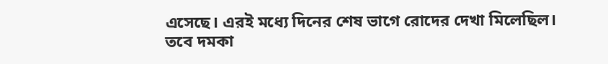এসেছে। এরই মধ্যে দিনের শেষ ভাগে রোদের দেখা মিলেছিল।
তবে দমকা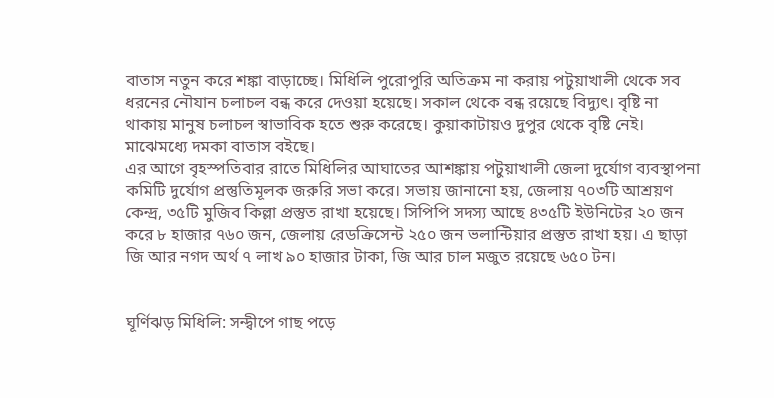বাতাস নতুন করে শঙ্কা বাড়াচ্ছে। মিধিলি পুরোপুরি অতিক্রম না করায় পটুয়াখালী থেকে সব ধরনের নৌযান চলাচল বন্ধ করে দেওয়া হয়েছে। সকাল থেকে বন্ধ রয়েছে বিদ্যুৎ। বৃষ্টি না থাকায় মানুষ চলাচল স্বাভাবিক হতে শুরু করেছে। কুয়াকাটায়ও দুপুর থেকে বৃষ্টি নেই। মাঝেমধ্যে দমকা বাতাস বইছে।
এর আগে বৃহস্পতিবার রাতে মিধিলির আঘাতের আশঙ্কায় পটুয়াখালী জেলা দুর্যোগ ব্যবস্থাপনা কমিটি দুর্যোগ প্রস্তুতিমূলক জরুরি সভা করে। সভায় জানানো হয়, জেলায় ৭০৩টি আশ্রয়ণ কেন্দ্র, ৩৫টি মুজিব কিল্লা প্রস্তুত রাখা হয়েছে। সিপিপি সদস্য আছে ৪৩৫টি ইউনিটের ২০ জন করে ৮ হাজার ৭৬০ জন, জেলায় রেডক্রিসেন্ট ২৫০ জন ভলান্টিয়ার প্রস্তুত রাখা হয়। এ ছাড়া জি আর নগদ অর্থ ৭ লাখ ৯০ হাজার টাকা, জি আর চাল মজুত রয়েছে ৬৫০ টন।


ঘূর্ণিঝড় মিধিলি: সন্দ্বীপে গাছ পড়ে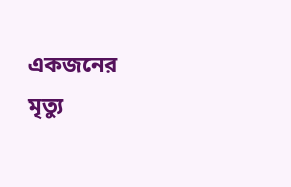একজনের মৃত্যু